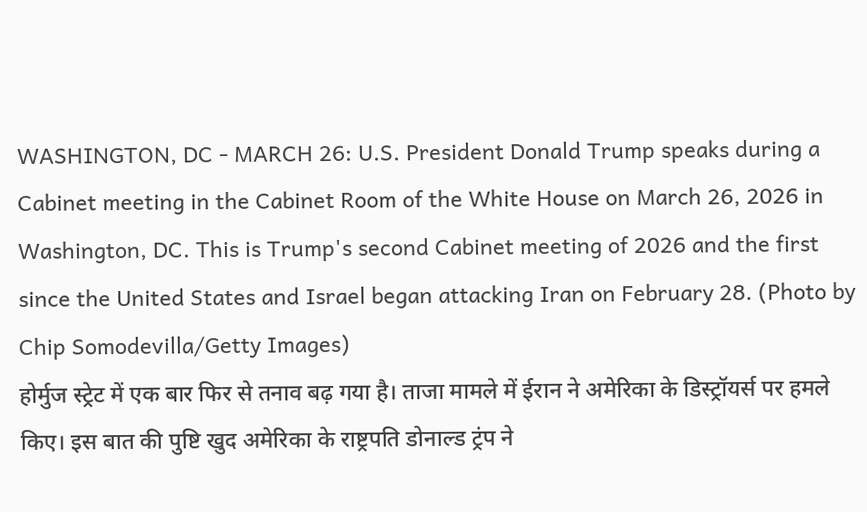WASHINGTON, DC - MARCH 26: U.S. President Donald Trump speaks during a Cabinet meeting in the Cabinet Room of the White House on March 26, 2026 in Washington, DC. This is Trump's second Cabinet meeting of 2026 and the first since the United States and Israel began attacking Iran on February 28. (Photo by Chip Somodevilla/Getty Images)
होर्मुज स्ट्रेट में एक बार फिर से तनाव बढ़ गया है। ताजा मामले में ईरान ने अमेरिका के डिस्ट्रॉयर्स पर हमले किए। इस बात की पुष्टि खुद अमेरिका के राष्ट्रपति डोनाल्ड ट्रंप ने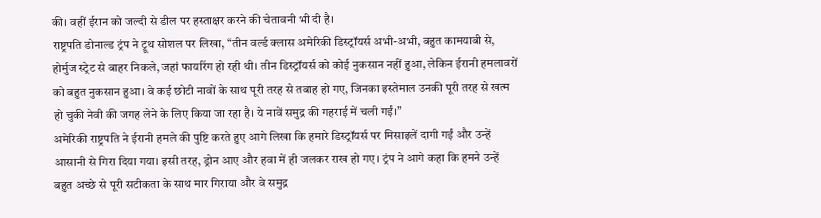की। वहीं ईरान को जल्दी से डील पर हस्ताक्षर करने की चेतावनी भी दी है।
राष्ट्रपति डोनाल्ड ट्रंप ने ट्रूथ सोशल पर लिखा, “तीन वर्ल्ड क्लास अमेरिकी डिस्ट्रॉयर्स अभी-अभी, बहुत कामयाबी से, होर्मुज स्ट्रेट से बाहर निकले, जहां फायरिंग हो रही थी। तीन डिस्ट्रॉयर्स को कोई नुकसान नहीं हुआ, लेकिन ईरानी हमलावरों को बहुत नुकसान हुआ। वे कई छोटी नावों के साथ पूरी तरह से तबाह हो गए, जिनका इस्तेमाल उनकी पूरी तरह से खत्म हो चुकी नेवी की जगह लेने के लिए किया जा रहा है। ये नावें समुद्र की गहराई में चली गईं।”
अमेरिकी राष्ट्रपति ने ईरानी हमले की पुष्टि करते हुए आगे लिखा कि हमारे डिस्ट्रॉयर्स पर मिसाइलें दागी गईं और उन्हें आसानी से गिरा दिया गया। इसी तरह, ड्रोन आए और हवा में ही जलकर राख हो गए। ट्रंप ने आगे कहा कि हमने उन्हें बहुत अच्छे से पूरी सटीकता के साथ मार गिराया और वे समुद्र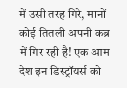में उसी तरह गिरे, मानों कोई तितली अपनी कब्र में गिर रही है! एक आम देश इन डिस्ट्रॉयर्स को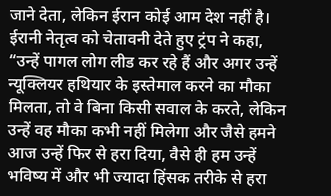जाने देता, लेकिन ईरान कोई आम देश नहीं है।
ईरानी नेतृत्व को चेतावनी देते हुए ट्रंप ने कहा, “उन्हें पागल लोग लीड कर रहे हैं और अगर उन्हें न्यूक्लियर हथियार के इस्तेमाल करने का मौका मिलता, तो वे बिना किसी सवाल के करते, लेकिन उन्हें वह मौका कभी नहीं मिलेगा और जैसे हमने आज उन्हें फिर से हरा दिया, वैसे ही हम उन्हें भविष्य में और भी ज्यादा हिंसक तरीके से हरा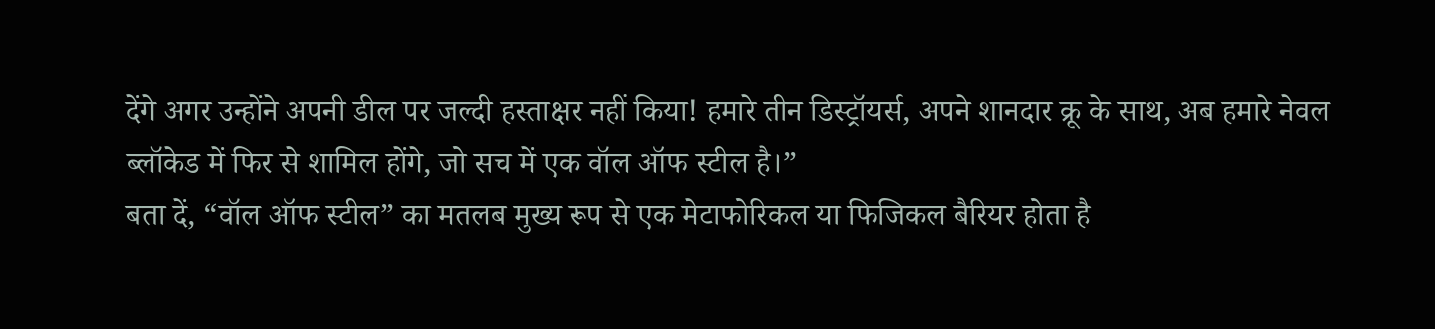देंगे अगर उन्होंने अपनी डील पर जल्दी हस्ताक्षर नहीं किया! हमारे तीन डिस्ट्रॉयर्स, अपने शानदार क्रू के साथ, अब हमारे नेवल ब्लॉकेड में फिर से शामिल होंगे, जो सच में एक वॉल ऑफ स्टील है।”
बता दें, “वॉल ऑफ स्टील” का मतलब मुख्य रूप से एक मेटाफोरिकल या फिजिकल बैरियर होता है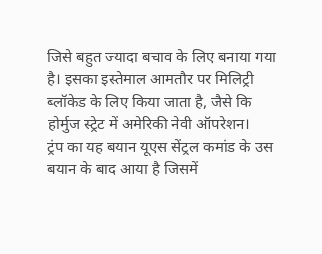जिसे बहुत ज्यादा बचाव के लिए बनाया गया है। इसका इस्तेमाल आमतौर पर मिलिट्री ब्लॉकेड के लिए किया जाता है, जैसे कि होर्मुज स्ट्रेट में अमेरिकी नेवी ऑपरेशन।
ट्रंप का यह बयान यूएस सेंट्रल कमांड के उस बयान के बाद आया है जिसमें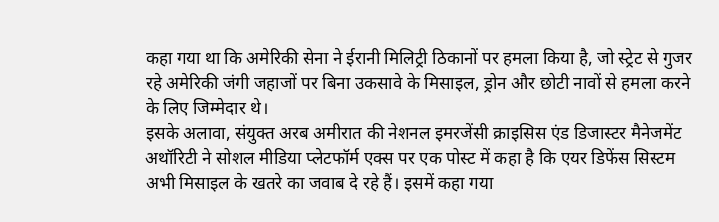कहा गया था कि अमेरिकी सेना ने ईरानी मिलिट्री ठिकानों पर हमला किया है, जो स्ट्रेट से गुजर रहे अमेरिकी जंगी जहाजों पर बिना उकसावे के मिसाइल, ड्रोन और छोटी नावों से हमला करने के लिए जिम्मेदार थे।
इसके अलावा, संयुक्त अरब अमीरात की नेशनल इमरजेंसी क्राइसिस एंड डिजास्टर मैनेजमेंट अथॉरिटी ने सोशल मीडिया प्लेटफॉर्म एक्स पर एक पोस्ट में कहा है कि एयर डिफेंस सिस्टम अभी मिसाइल के खतरे का जवाब दे रहे हैं। इसमें कहा गया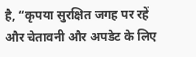है, “कृपया सुरक्षित जगह पर रहें और चेतावनी और अपडेट के लिए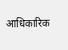आधिकारिक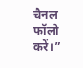चैनल फॉलो करें।”